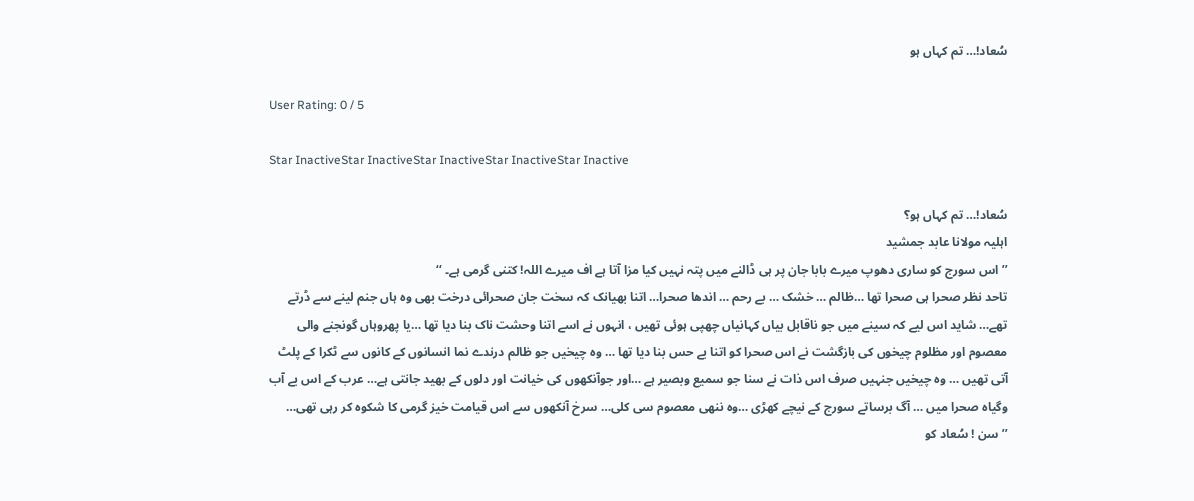سُعاد!… تم کہاں ہو

User Rating: 0 / 5

Star InactiveStar InactiveStar InactiveStar InactiveStar Inactive

سُعاد!… تم کہاں ہو؟
اہلیہ مولانا عابد جمشید
’’اس سورج کو ساری دھوپ میرے بابا جان پر ہی ڈالنے میں پتہ نہیں کیا مزا آتا ہے اف میرے اللہ! کتنی گرمی ہے۔ ‘‘
تاحد نظر صحرا ہی صحرا تھا …ظالم … خشک … بے رحم … اندھا صحرا… اتنا بھیانک کہ سخت جان صحرائی درخت بھی وہ ہاں جنم لینے سے ڈرتے تھے… شاید اس لیے کہ سینے میں جو ناقابل بیاں کہانیاں چھپی ہوئی تھیں ، انہوں نے اسے اتنا وحشت ناک بنا دیا تھا …یا پھروہاں گونجنے والی معصوم اور مظلوم چیخوں کی بازگشت نے اس صحرا کو اتنا بے حس بنا دیا تھا … وہ چیخیں جو ظالم درندے نما انسانوں کے کانوں سے ٹکرا کے پلٹ آتی تھیں … وہ چیخیں جنہیں صرف اس ذات نے سنا جو سمیع وبصیر ہے …اور جوآنکھوں کی خیانت اور دلوں کے بھید جانتی ہے… عرب کے اس بے آب وگیاہ صحرا میں … آگ برساتے سورج کے نیچے کھڑی …وہ ننھی معصوم سی کلی… سرخ آنکھوں سے اس قیامت خیز گرمی کا شکوہ کر رہی تھی…
’’سن ! سُعاد کو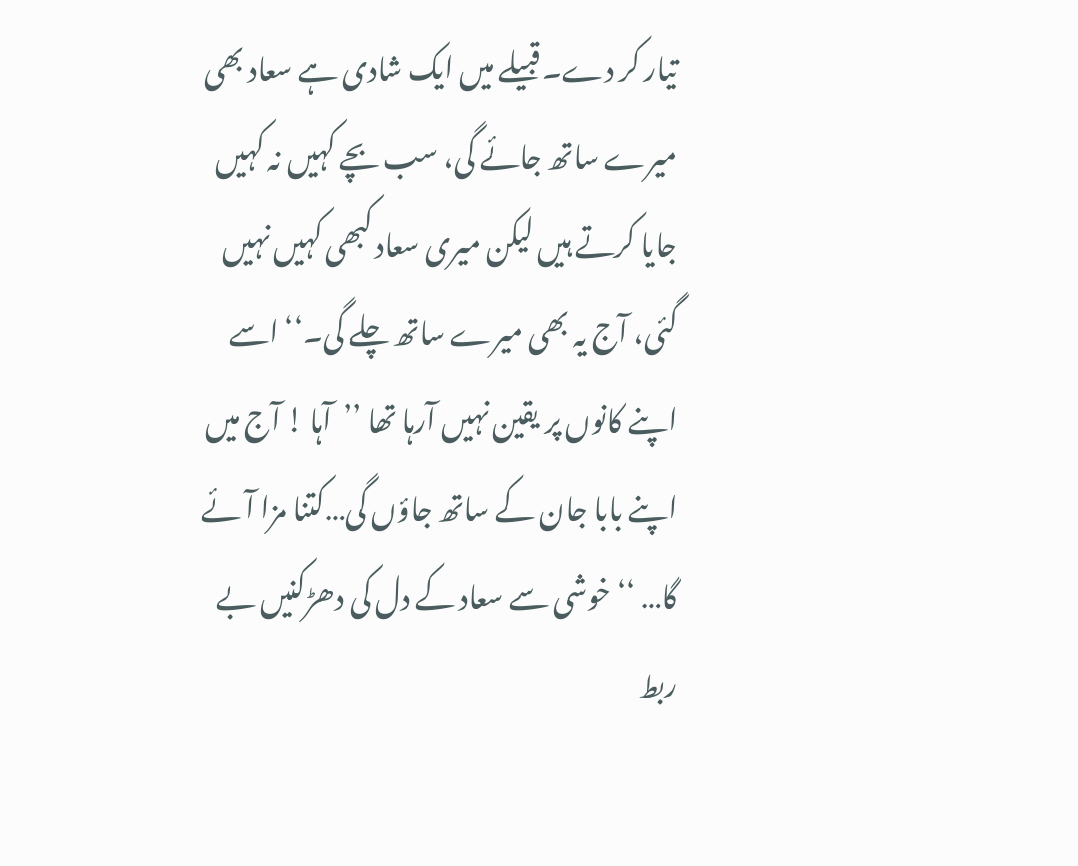تیار کر دے۔ قبیلے میں ایک شادی ہے سعاد بھی میرے ساتھ جائے گی، سب بچے کہیں نہ کہیں جایا کرتے ہیں لیکن میری سعاد کبھی کہیں نہیں گئی، آج یہ بھی میرے ساتھ چلے گی۔‘‘ اسے اپنے کانوں پر یقین نہیں آرہا تھا ’’آہا ! آج میں اپنے بابا جان کے ساتھ جاؤں گی…کتنا مزا آئے گا… ‘‘ خوشی سے سعاد کے دل کی دھڑکنیں بے ربط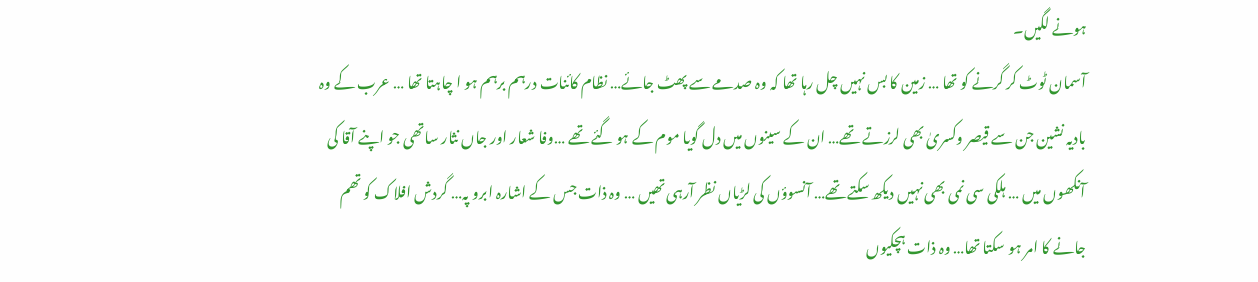ہونے لگیں۔
آسمان ٹوٹ کر گرنے کو تھا … زمین کا بس نہیں چل رہا تھا کہ وہ صدمے سے پھٹ جائے… نظام کائنات درہم برہم ہو ا چاہتا تھا … عرب کے وہ بادیہ نشین جن سے قیصر وکسریٰ بھی لرزتے تھے… ان کے سینوں میں دل گویا موم کے ہو گئے تھے …وفا شعار اور جاں نثار ساتھی جو اپنے آقا کی آنکھوں میں … ہلکی سی نمی بھی نہیں دیکھ سکتے تھے… آنسوؤں کی لڑیاں نظر آرہی تھیں … وہ ذات جس کے اشارہ ابرو پہ… گردش افلاک کو تھم جانے کا امر ہو سکتا تھا… وہ ذات ہچکیوں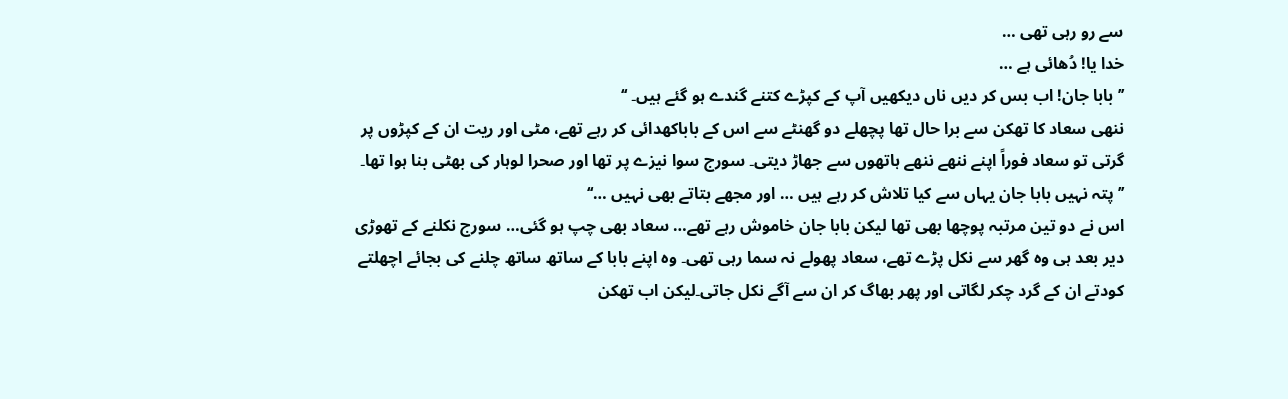سے رو رہی تھی …
خدا یا! دُھائی ہے …
’’بابا جان! اب بس کر دیں ناں دیکھیں آپ کے کپڑے کتنے گندے ہو گئے ہیں۔ ‘‘
ننھی سعاد کا تھکن سے برا حال تھا پچھلے دو گھنٹے سے اس کے باباکھدائی کر رہے تھے، مٹی اور ریت ان کے کپڑوں پر گرتی تو سعاد فوراً اپنے ننھے ننھے ہاتھوں سے جھاڑ دیتی۔ سورج سوا نیزے پر تھا اور صحرا لوہار کی بھٹی بنا ہوا تھا۔
’’پتہ نہیں بابا جان یہاں سے کیا تلاش کر رہے ہیں … اور مجھے بتاتے بھی نہیں …‘‘
اس نے دو تین مرتبہ پوچھا بھی تھا لیکن بابا جان خاموش رہے تھے… سعاد بھی چپ ہو گئی… سورج نکلنے کے تھوڑی دیر بعد ہی وہ گھر سے نکل پڑے تھے، سعاد پھولے نہ سما رہی تھی۔ وہ اپنے بابا کے ساتھ ساتھ چلنے کی بجائے اچھلتے کودتے ان کے گرد چکر لگاتی اور پھر بھاگ کر ان سے آگے نکل جاتی۔لیکن اب تھکن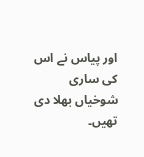اور پیاس نے اس کی ساری شوخیاں بھلا دی تھیں۔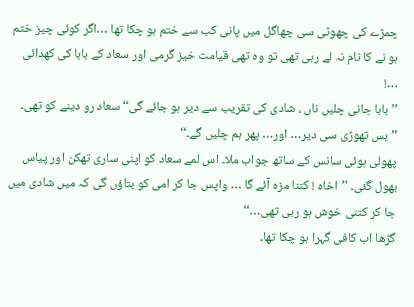چمڑے کی چھوٹی سی چھاگل میں پانی کب سے ختم ہو چکا تھا …اگر کوئی چیز ختم ہو نے کا نام نہ لے رہی تھی تو وہ تھی قیامت خیز گرمی اور سعاد کے بابا کی کھدائی …!
’’بابا جانی چلیں ناں ، شادی کی تقریب سے دیر ہو جائے گی‘‘ سعاد رو دینے کو تھی۔
’’بس تھوڑی سی دیر… اور… پھر ہم چلیں گے۔‘‘
پھولی ہوئی سانس کے ساتھ جواب ملا۔ اس لمے سعاد کو اپنی ساری تھکن اور پیاس بھول گئی۔ ’’اخاہ ! کتنا مزہ آئے گا … واپس جا کر امی کو بتاؤں گی کہ میں شادی میں جا کر کتنی خوش ہو رہی تھی…‘‘
گڑھا اب کافی گہرا ہو چکا تھا۔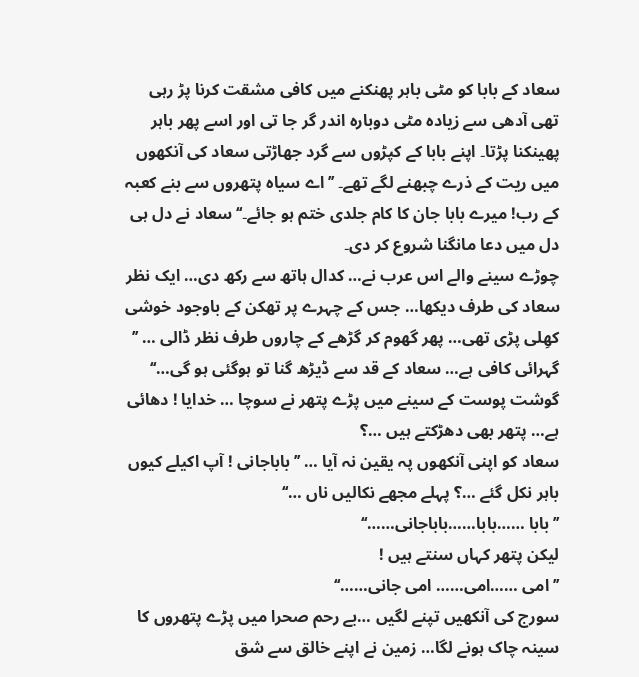سعاد کے بابا کو مٹی باہر پھنکنے میں کافی مشقت کرنا پڑ رہی تھی آدھی سے زیادہ مٹی دوبارہ اندر گر جا تی اور اسے پھر باہر پھینکنا پڑتا۔ اپنے بابا کے کپڑوں سے گرد جھاڑتی سعاد کی آنکھوں میں ریت کے ذرے چبھنے لگے تھے۔ ’’اے سیاہ پتھروں سے بنے کعبہ کے رب! میرے بابا جان کا کام جلدی ختم ہو جائے۔‘‘ سعاد نے دل ہی دل میں دعا مانگنا شروع کر دی۔
چوڑے سینے والے اس عرب نے… کدال ہاتھ سے رکھ دی… ایک نظر سعاد کی طرف دیکھا… جس کے چہرے پر تھکن کے باوجود خوشی کھِلی پڑی تھی… پھر گھوم کر گڑھے کے چاروں طرف نظر ڈالی … ’’ گہرائی کافی ہے… سعاد کے قد سے ڈیڑھ گنا تو ہوگئی ہو گی…‘‘ گوشت پوست کے سینے میں پڑے پتھر نے سوچا … خدایا ! دھائی ہے… پتھر بھی دھڑکتے ہیں …؟
سعاد کو اپنی آنکھوں پہ یقین نہ آیا … ’’باباجانی ! آپ اکیلے کیوں باہر نکل گئے …؟ پہلے مجھے نکالیں ناں …‘‘
’’بابا ……بابا……باباجانی……‘‘
لیکن پتھر کہاں سنتے ہیں !
’’امی ……امی…… امی جانی……‘‘
سورج کی آنکھیں تپنے لگیں …بے رحم صحرا میں پڑے پتھروں کا سینہ چاک ہونے لگا… زمین نے اپنے خالق سے شق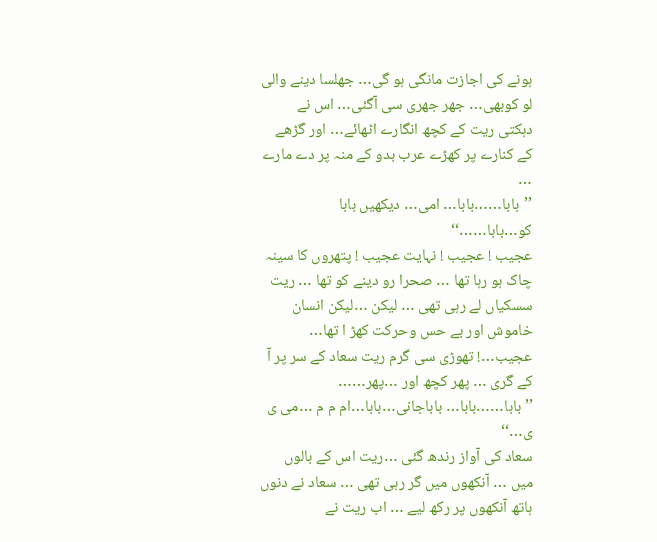ہونے کی اجازت مانگی ہو گی… جھلسا دینے والی لو کوبھی… جھر جھری سی آگئی… اس نے دہکتی ریت کے کچھ انگارے اٹھائے… اور گڑھے کے کنارے پر کھڑے عرب بدو کے منہ پر دے مارے …
’’بابا……بابا… امی… دیکھیں بابا کو…بابا……‘‘
عجیب ! عجیب ! نہایت عجیب ! پتھروں کا سینہ چاک ہو رہا تھا … صحرا رو دینے کو تھا … ریت سسکیاں لے رہی تھی … لیکن …لیکن انسان خاموش اور بے حس وحرکت کھڑ ا تھا… عجیب…! تھوڑی سی گرم ریت سعاد کے سر پر آ کے گری … پھر کچھ اور …پھر……
’’ بابا……بابا… باباجانی…بابا…ام م م …می ی ی…‘‘
سعاد کی آواز رندھ گئی …ریت اس کے بالوں میں … آنکھوں میں گر رہی تھی … سعاد نے دنوں ہاتھ آنکھوں پر رکھ لیے … اب ریت نے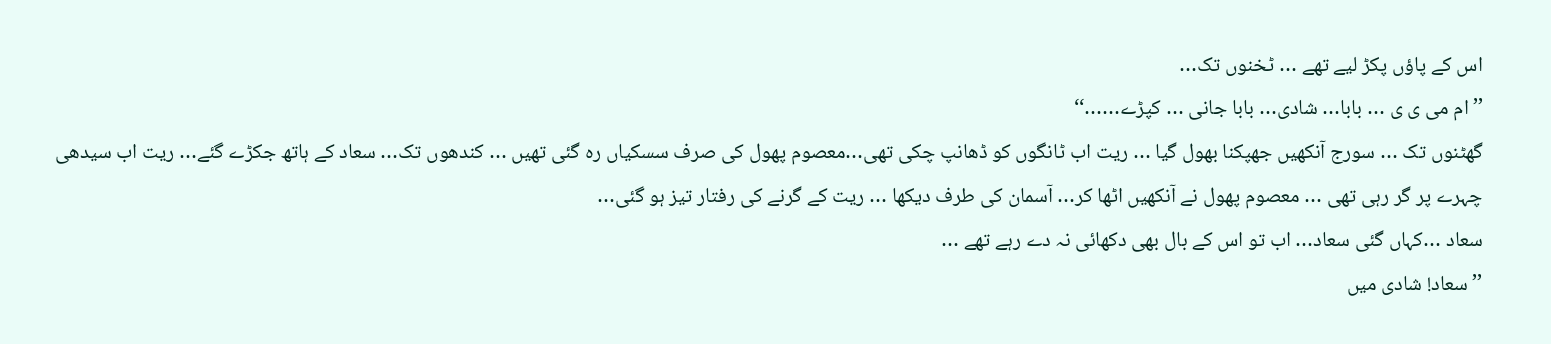اس کے پاؤں پکڑ لیے تھے … ٹخنوں تک…
’’ام می ی ی … بابا… شادی… بابا جانی … کپڑے……‘‘
گھٹنوں تک … سورج آنکھیں جھپکنا بھول گیا … ریت اب ٹانگوں کو ڈھانپ چکی تھی…معصوم پھول کی صرف سسکیاں رہ گئی تھیں … کندھوں تک… سعاد کے ہاتھ جکڑے گئے… ریت اب سیدھی چہرے پر گر رہی تھی … معصوم پھول نے آنکھیں اٹھا کر… آسمان کی طرف دیکھا … ریت کے گرنے کی رفتار تیز ہو گئی…
سعاد …کہاں گئی سعاد… اب تو اس کے بال بھی دکھائی نہ دے رہے تھے …
’’سعاد! شادی میں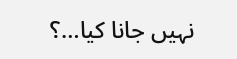نہیں جانا کیا…؟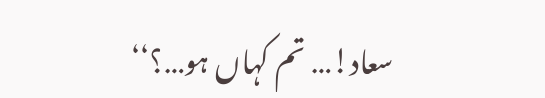سعاد!… تم کہاں ہو…؟‘‘